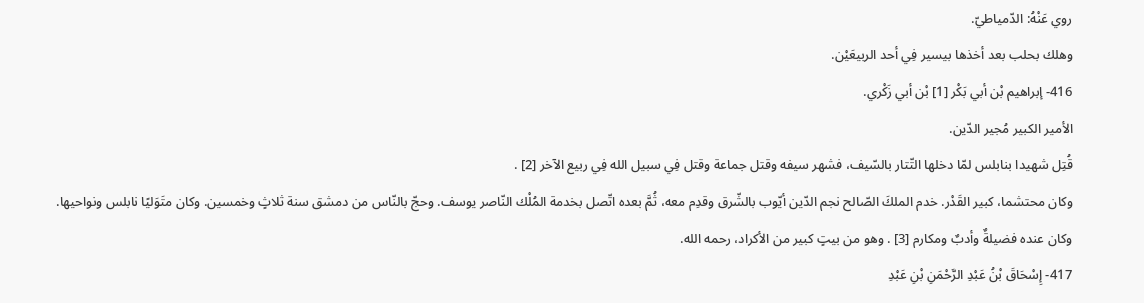روي عَنْهُ: الدّمياطيّ.
وهلك بحلب بعد أخذها بيسير فِي أحد الربيعَيْن.
416- إبراهيم بْن أبي بَكْر [1] بْن أبي زَكْري.
الأمير الكبير مُجير الدّين.
قُتِل شهيدا بنابلس لمّا دخلها التّتار بالسّيف، فشهر سيفه وقتل جماعة وقتل فِي سبيل الله فِي ربيع الآخر [2] .
وكان محتشما، كبير القَدْر. خدم الملكَ الصّالح نجم الدّين أيّوب بالشّرق وقدِم معه، ثُمَّ بعده اتّصل بخدمة المُلْك النّاصر يوسف. وحجّ بالنّاس من دمشق سنة ثلاثٍ وخمسين. وكان متَوَليًا نابلس ونواحيها. وكان عنده فضيلةٌ وأدبٌ ومكارم [3] . وهو من بيتٍ كبير من الأكراد، رحمه الله.
417- إِسْحَاقَ بْنُ عَبْدِ الرَّحْمَنِ بْنِ عَبْدِ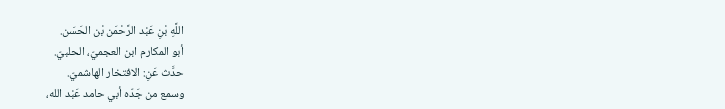اللَّهِ بْنِ عَبْد الرَّحْمَن بْن الحَسَن.
أبو المكارم ابن العجميّ، الحلبيّ.
حدَّث عَنِ: الافتخار الهاشميّ.
وسمع من جَدّه أبي حامد عَبْد الله،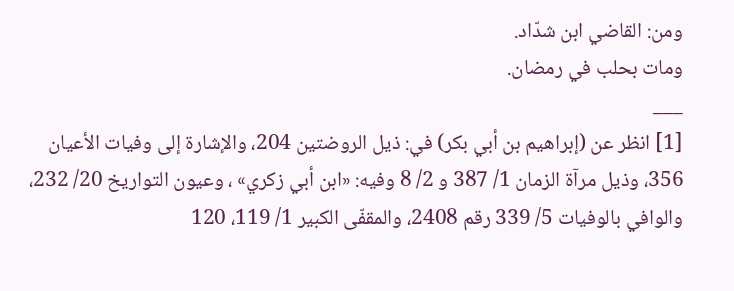ومن: القاضي ابن شدّاد.
ومات بحلب في رمضان.
___
[1] انظر عن (إبراهيم بن أبي بكر) في: ذيل الروضتين 204، والإشارة إلى وفيات الأعيان 356، وذيل مرآة الزمان 1/ 387 و 2/ 8 وفيه: «ابن أبي زكري» ، وعيون التواريخ 20/ 232، والوافي بالوفيات 5/ 339 رقم 2408، والمقفّى الكبير 1/ 119، 120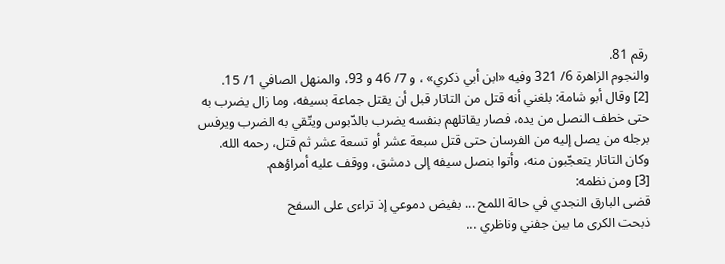رقم 81.
والنجوم الزاهرة 6/ 321 وفيه «ابن أبي ذكري» ، و 7/ 46 و 93، والمنهل الصافي 1/ 15.
[2] وقال أبو شامة: بلغني أنه قتل من التاتار قبل أن يقتل جماعة بسيفه، وما زال يضرب به حتى خطف النصل من يده، فصار يقاتلهم بنفسه يضرب بالدّبوس ويتّقي به الضرب ويرفس برجله من يصل إليه من الفرسان حتى قتل سبعة عشر أو تسعة عشر ثم قتل، رحمه الله. وكان التاتار يتعجّبون منه، وأتوا بنصل سيفه إلى دمشق، ووقف عليه أمراؤهم.
[3] ومن نظمه:
قضى البارق النجدي في حالة اللمح ... بفيض دموعي إذ تراءى على السفح
ذبحت الكرى ما بين جفني وناظري ...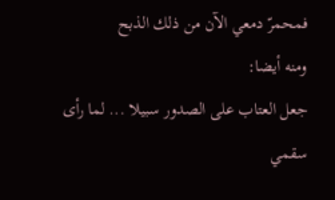فمحمرّ دمعي الآن من ذلك الذبح
ومنه أيضا:
جعل العتاب على الصدور سبيلا ... لما رأى سقمي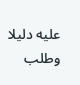عليه دليلا
وطلب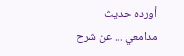أورده حديث مدامعي ... عن شرح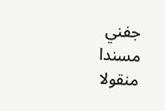جفني مسندا منقولا